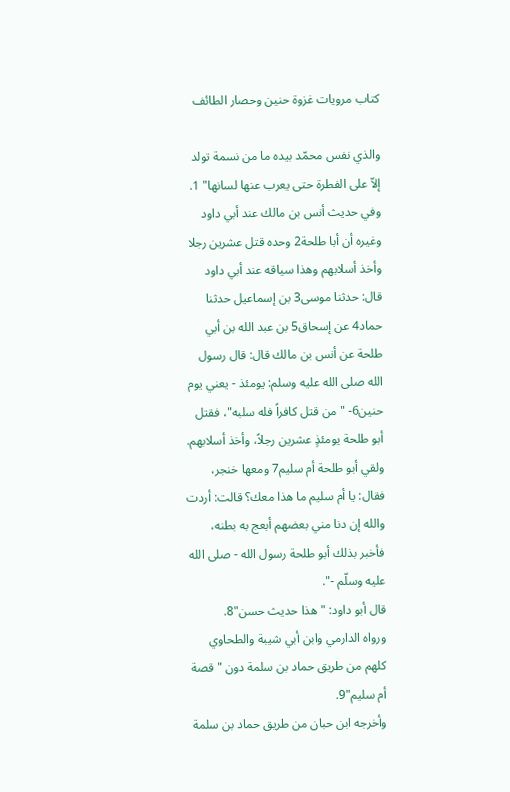كتاب مرويات غزوة حنين وحصار الطائف

والذي نفس محمّد بيده ما من نسمة تولد إلاّ على الفطرة حتى يعرب عنها لسانها" 1.
وفي حديث أنس بن مالك عند أبي داود وغيره أن أبا طلحة2 وحده قتل عشرين رجلا وأخذ أسلابهم وهذا سياقه عند أبي داود قال: حدثنا موسى3 بن إسماعيل حدثنا حماد4 عن إسحاق5 بن عبد الله بن أبي طلحة عن أنس بن مالك قال: قال رسول الله صلى الله عليه وسلم: يومئذ - يعني يوم حنين6- "من قتل كافراً فله سلبه"، فقتل أبو طلحة يومئذٍ عشرين رجلاً، وأخذ أسلابهم. ولقي أبو طلحة أم سليم7 ومعها خنجر، فقال: يا أم سليم ما هذا معك؟ قالت: أردت والله إن دنا مني بعضهم أبعج به بطنه، فأخبر بذلك أبو طلحة رسول الله - صلى الله عليه وسلّم -".
قال أبو داود: "هذا حديث حسن"8.
ورواه الدارمي وابن أبي شيبة والطحاوي كلهم من طريق حماد بن سلمة دون "قصة أم سليم"9.
وأخرجه ابن حبان من طريق حماد بن سلمة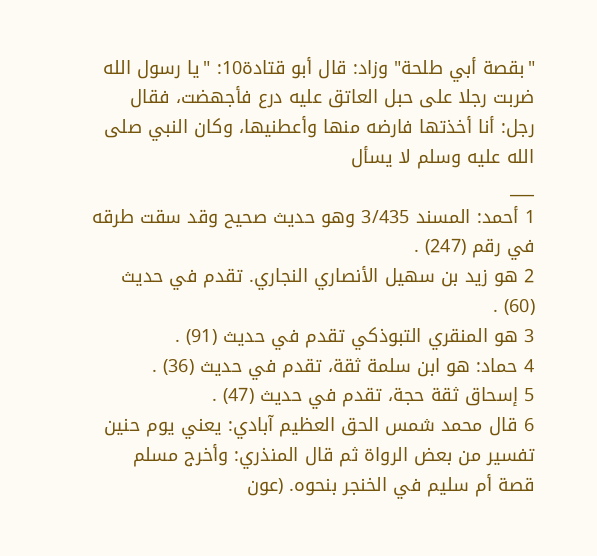"بقصة أبي طلحة" وزاد: قال أبو قتادة10: "يا رسول الله ضربت رجلا على حبل العاتق عليه درع فأجهضت، فقال رجل: أنا أخذتها فارضه منها وأعطنيها، وكان النبي صلى الله عليه وسلم لا يسأل
___
1 أحمد: المسند 3/435 وهو حديث صحيح وقد سقت طرقه في رقم (247) .
2 هو زيد بن سهيل الأنصاري النجاري. تقدم في حديث (60) .
3 هو المنقري التبوذكي تقدم في حديث (91) .
4 حماد: هو ابن سلمة ثقة، تقدم في حديث (36) .
5 إسحاق ثقة حجة، تقدم في حديث (47) .
6 قال محمد شمس الحق العظيم آبادي: يعني يوم حنين تفسير من بعض الرواة ثم قال المنذري: وأخرج مسلم قصة أم سليم في الخنجر بنحوه. (عون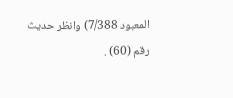المعبود 7/388) وانظر حديث رقم (60) .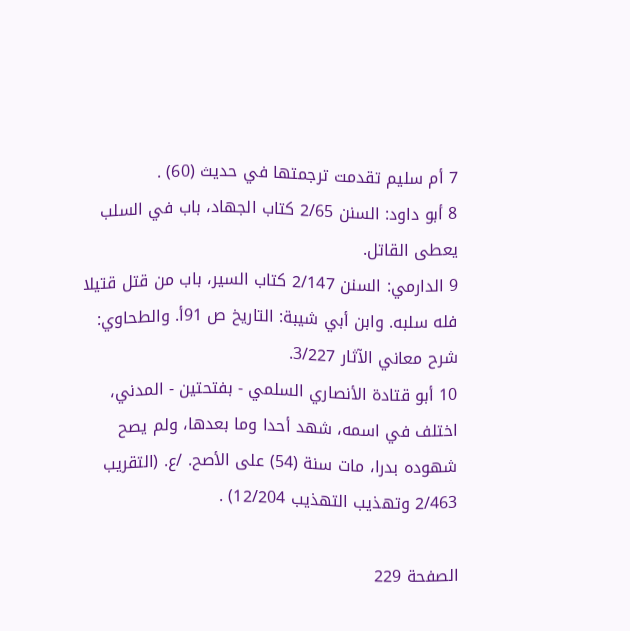7 أم سليم تقدمت ترجمتها في حديث (60) .
8 أبو داود: السنن 2/65 كتاب الجهاد، باب في السلب يعطى القاتل.
9 الدارمي: السنن 2/147 كتاب السير، باب من قتل قتيلا فله سلبه. وابن أبي شيبة: التاريخ ص 91أ. والطحاوي: شرح معاني الآثار 3/227.
10 أبو قتادة الأنصاري السلمي - بفتحتين - المدني، اختلف في اسمه، شهد أحدا وما بعدها، ولم يصح شهوده بدرا، مات سنة (54) على الأصح. /ع. (التقريب 2/463 وتهذيب التهذيب 12/204) .

الصفحة 229